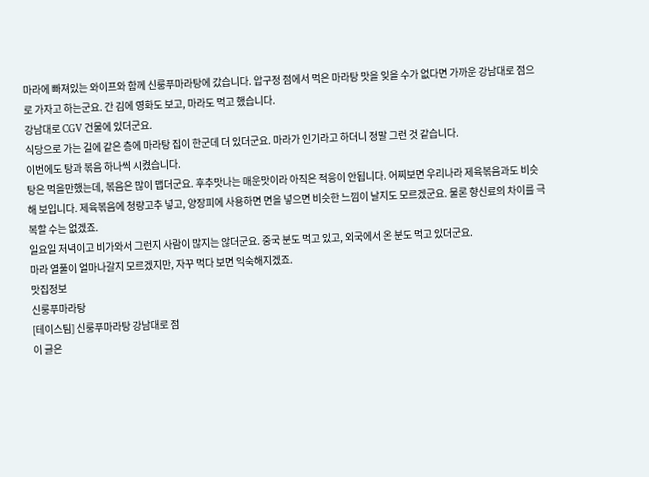마라에 빠져있는 와이프와 함께 신룽푸마라탕에 갔습니다. 압구정 점에서 먹은 마라탕 맛을 잊을 수가 없다면 가까운 강남대로 점으로 가자고 하는군요. 간 김에 영화도 보고, 마라도 먹고 했습니다.
강남대로 CGV 건물에 있더군요.
식당으로 가는 길에 같은 층에 마라탕 집이 한군데 더 있더군요. 마라가 인기라고 하더니 정말 그런 것 같습니다.
이번에도 탕과 볶음 하나씩 시켰습니다.
탕은 먹을만했는데, 볶음은 많이 맵더군요. 후추맛나는 매운맛이라 아직은 적응이 안됩니다. 어찌보면 우리나라 제육볶음과도 비슷해 보입니다. 제육볶음에 청량고추 넣고, 양장피에 사용하면 면을 넣으면 비슷한 느낌이 날지도 모르겠군요. 물론 향신료의 차이를 극복할 수는 없겠죠.
일요일 저녁이고 비가와서 그런지 사람이 많지는 않더군요. 중국 분도 먹고 있고, 외국에서 온 분도 먹고 있더군요.
마라 열풀이 얼마나갈지 모르겠지만, 자꾸 먹다 보면 익숙해지겠죠.
맛집정보
신룽푸마라탕
[테이스팀] 신룽푸마라탕 강남대로 점
이 글은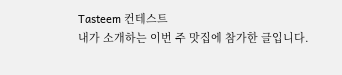Tasteem 컨테스트
내가 소개하는 이번 주 맛집에 참가한 글입니다.